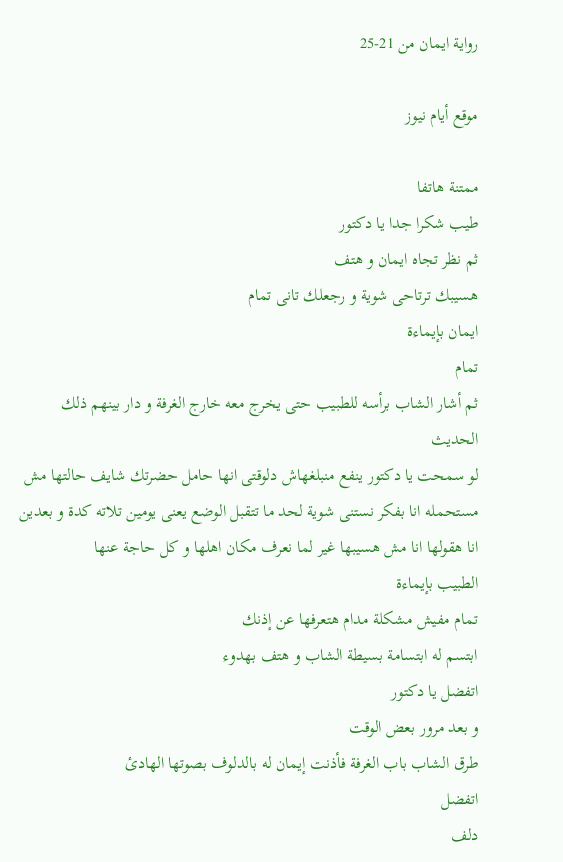رواية ايمان من 21-25

موقع أيام نيوز

ممتنة هاتفا
طيب شكرا جدا يا دكتور
ثم نظر تجاه ايمان و هتف
هسيبك ترتاحى شوية و رجعلك تانى تمام
ايمان بإيماءة
تمام
ثم أشار الشاب برأسه للطبيب حتى يخرج معه خارج الغرفة و دار بينهم ذلك الحديث
لو سمحت يا دكتور ينفع منبلغهاش دلوقتى انها حامل حضرتك شايف حالتها مش مستحمله انا بفكر نستنى شوية لحد ما تتقبل الوضع يعنى يومين تلاته كدة و بعدين انا هقولها انا مش هسيبها غير لما نعرف مكان اهلها و كل حاجة عنها
الطبيب بإيماءة
تمام مفيش مشكلة مدام هتعرفها عن إذنك
ابتسم له ابتسامة بسيطة الشاب و هتف بهدوء
اتفضل يا دكتور
و بعد مرور بعض الوقت
طرق الشاب باب الغرفة فأذنت إيمان له بالدلوف بصوتها الهادئ
اتفضل
دلف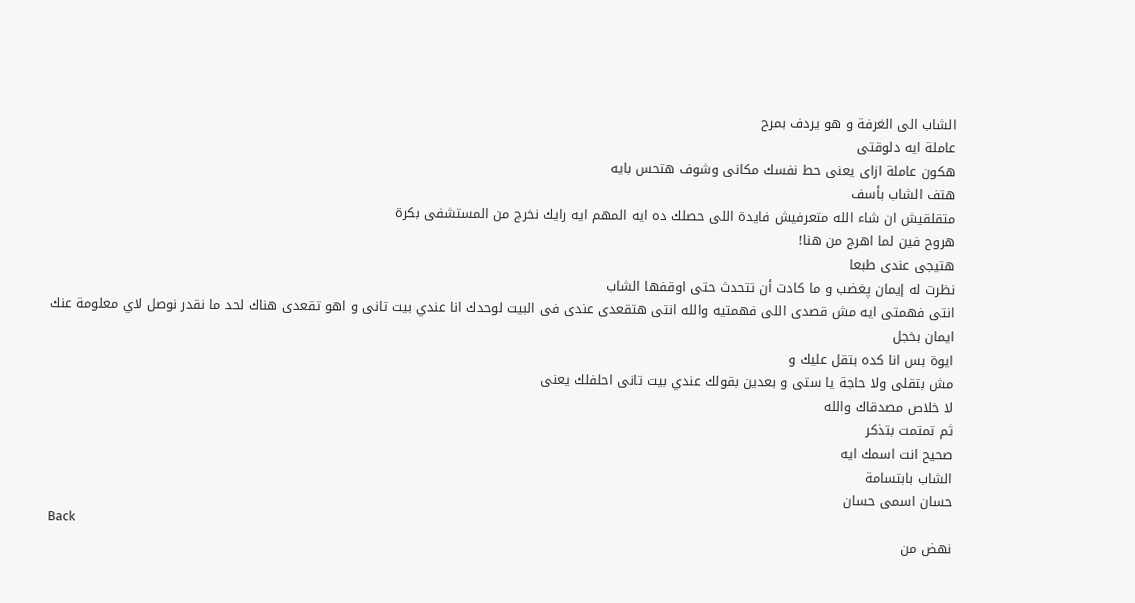الشاب الى الغرفة و هو يردف بمرح
عاملة ايه دلوقتى
هكون عاملة ازاى يعنى حط نفسك مكانى وشوف هتحس بايه
هتف الشاب بأسف
متقلقيش ان شاء الله متعرفيش فايدة اللى حصلك ده ايه المهم ايه رايك نخرج من المستشفى بكرة
هروح فين لما اهرج من هنا!
هتيجى عندى طبعا
نظرت له إيمان پغضب و ما كادت أن تتحدث حتى اوقفها الشاب
انتى فهمتى ايه مش قصدى اللى فهمتيه والله انتى هتقعدى عندى فى البيت لوحدك انا عندي بيت تانى و اهو تقعدى هناك لحد ما نقدر نوصل لاي معلومة عنك
ايمان بخجل
ايوة بس انا كده بتقل عليك و
مش بتقلى ولا حاجة يا ستى و بعدين بقولك عندي بيت تانى احلفلك يعنى
لا خلاص مصدقاك والله
ثم تمتمت بتذكر
صحيح انت اسمك ايه
الشاب بابتسامة
حسان اسمى حسان
Back
نهض من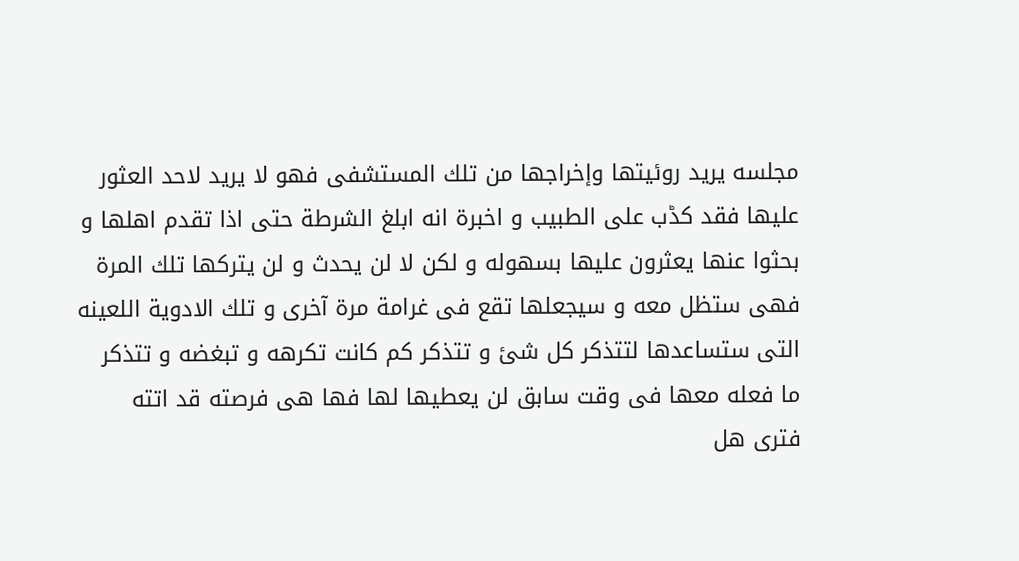مجلسه يريد روئيتها وإخراجها من تلك المستشفى فهو لا يريد لاحد العثور عليها فقد كڈب على الطبيب و اخبرة انه ابلغ الشرطة حتى اذا تقدم اهلها و بحثوا عنها يعثرون عليها بسهوله و لكن لا لن يحدث و لن يتركها تلك المرة فهى ستظل معه و سيجعلها تقع فى غرامة مرة آخرى و تلك الادوية اللعينه التى ستساعدها لتتذكر كل شئ و تتذكر كم كانت تكرهه و تبغضه و تتذكر ما فعله معها فى وقت سابق لن يعطيها لها فها هى فرصته قد اتته فترى هل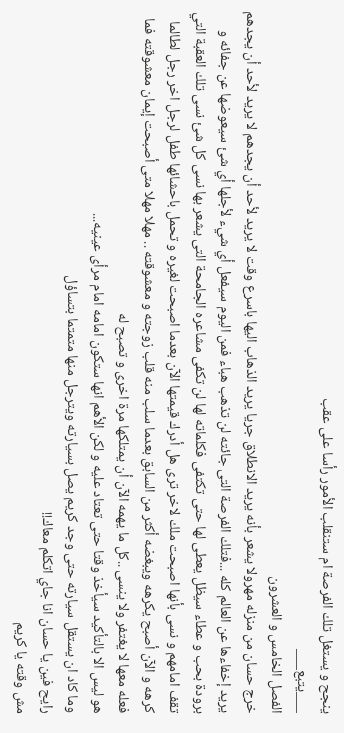ينجح و يستغل تلك الفرصة ام ستنقلب الأمور رأسا على عقب
___يتبع___
الفصل الخامس و العشرون
خرج حسان من منزله مهرولا يشعر بأنه يريد الانطلاق جريا يريد الذهاب اليها باسرع وقت لا يريد لأحد أن يجدهم لا يريد لأحد أن يجدهم يريد إخفاءها عن العالم كله ...فتلك الفرصة التى جائته لن تذهب هباء فمن اليوم سيفعل أي شيء لأجلها أي شئ سيعوضها عن جفائه و برودة بحب و عطاء سيظل يعطى لها حتى تكتفى فكلماته لها لن تكفى مشاعره الجامحة التى يشعر بها نسى كل شئ نسى تلك العقبة التي تقف امامهم و نسى بأنها اصبحت ملك لاخر ترى هل أدرك قيمتها الآن بعدما اصبحت لغيره و تحمل باحشائها طفل لرجل اخر رجل لطالما كرهه و الآن أصبح يكرهه ويبغضه أكثر من السابق بعدما سلب منه قلب زوجته و معشوقته .. مهلا مهلا متى أصبحت إيمان معشوقته فما فعله معها لا يغتفر ولا ينسى ..كل ما يهمه الآن أن يمتلكها مرة اخرى و تصبح له
هو ليس الا بالتأكيد سيأخذ وقتا حتى تعتاد عليه و لكن الأهم انها ستكون امامه امام مرأى عينيه...
وما كاد ان يستقل سيارته حتى وجد كريم يصل بسيارته ويترجل منها متمتما بتساؤل
رايح فين يا حسان انا جاي اتكلم معاك!!
مش وقته يا كريم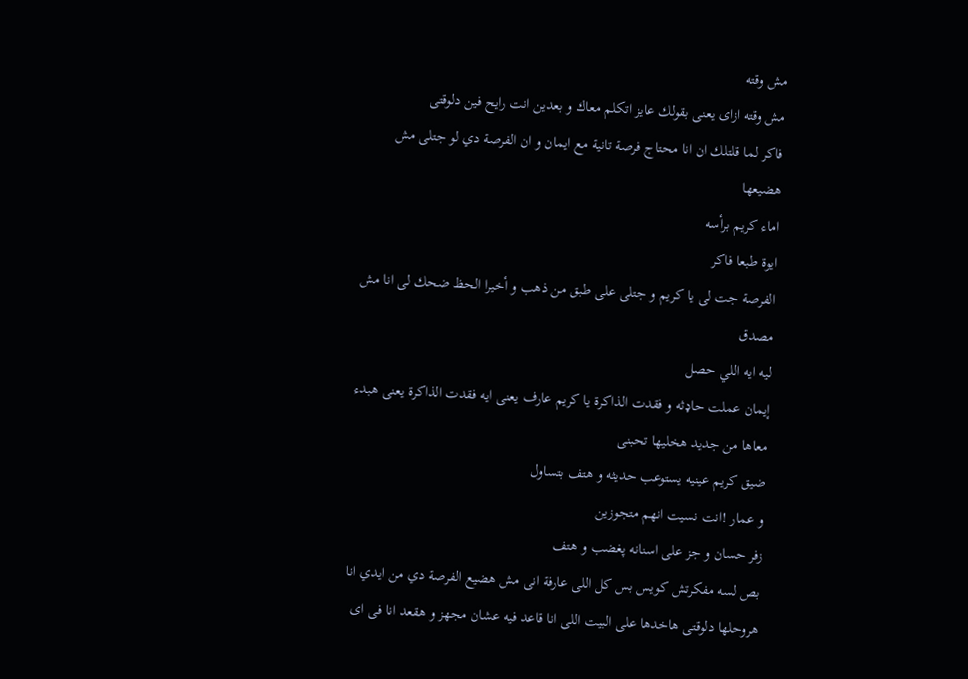مش وقته
مش وقته ازاى يعنى بقولك عايز اتكلم معاك و بعدين انت رايح فين دلوقتى
فاكر لما قلتلك ان انا محتاج فرصة تانية مع ايمان و ان الفرصة دي لو جتلى مش هضيعها
اماء كريم برأسه
ايوة طبعا فاكر
الفرصة جت لى يا كريم و جتلى على طبق من ذهب و أخيرا الحظ ضحك لى انا مش مصدق
ليه ايه اللي حصل
إيمان عملت حاډثه و فقدت الذاكرة يا كريم عارف يعنى ايه فقدت الذاكرة يعنى هبدء معاها من جديد هخليها تحبنى
ضيق كريم عينيه يستوعب حديثه و هتف بتساول
و عمار !انت نسيت انهم متجوزين
زفر حسان و جز على اسنانه پغضب و هتف
بص لسه مفكرتش كويس بس كل اللى عارفة انى مش هضيع الفرصة دي من ايدي انا هروحلها دلوقتى هاخدها على البيت اللى انا قاعد فيه عشان مجهز و هقعد انا فى اى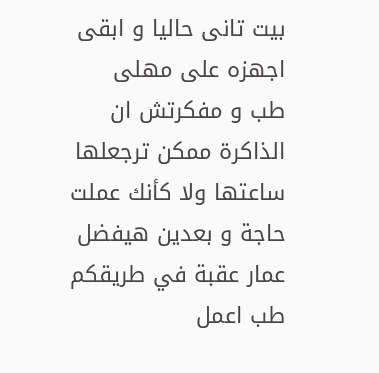بيت تانى حاليا و ابقى اجهزه على مهلى
طب و مفكرتش ان الذاكرة ممكن ترجعلها ساعتها ولا كأنك عملت حاجة و بعدين هيفضل عمار عقبة في طريقكم
طب اعمل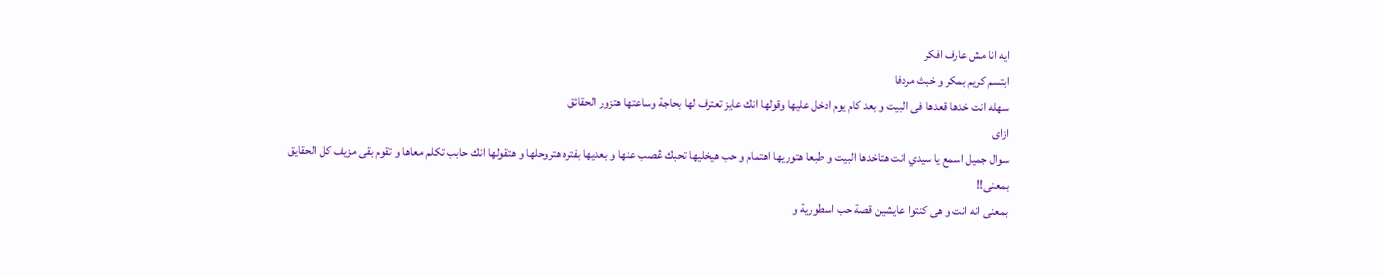ايه انا مش عارف افكر
ابتسم كريم بمكر و خبث مردفا
سهله انت خدها قعدها فى البيت و بعد كام يوم ادخل عليها وقولها انك عايز تعترف لها بحاجة وساعتها هتزور الحقائق
ازاى
سوال جميل اسمع يا سيدي انت هتاخدها البيت و طبعا هتوريها اهتمام و حب هيخليها تحبك ڠصب عنها و بعديها بفتره هتروحلها و هتقولها انك حابب تكلم معاها و تقوم بقى مزيف كل الحقايق
بمعنى!!
بمعنى انه انت و هى كنتوا عايشين قصة حب اسطورية و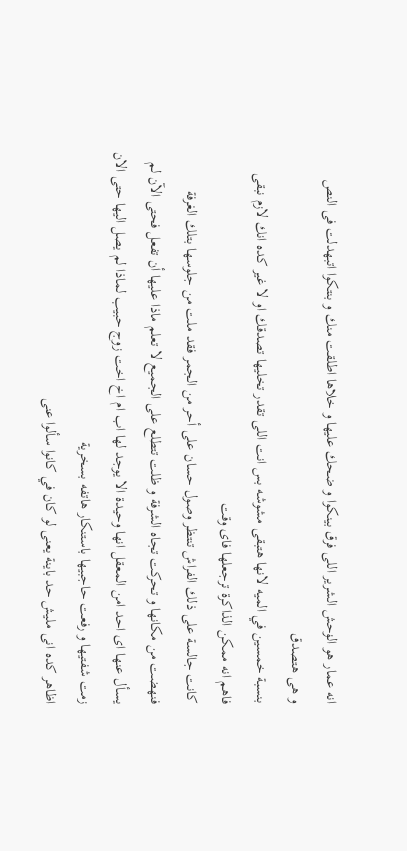انه عمار هو الۏحش الشرير اللى فرق بينكوا و ضحك عليها و خلاها اطلقت منك و بنتكوا اتبهدلت فى النص
و هى هتصدق
بنسبة خمسين في الميه لانها هتبقى مشوشه بس انت اللى تقدر تخليها تصدقك او لا غير كده انك لازم نبقى فاهم انه ممكن الذاكرة ترجعلها فاى وقت
كانت جالسة على ذلك الفراش تنتظر وصول حسان على أحر من الجمر فقد ملت من جلوسها بتلك الغرفة فنهضت من مكانها و تحركت تجاه الشرفة و ظلت تتطلع على الجميع لا تعلم ماذا عليها أن تفعل فحتى الآن لم يسأل عنها اى احد امن المعقل انها وحيدة الا يوجد لها اب ام اخ اخت زوج حبيب لماذا لم يصل اليها حتى الان زمت شفتيها و رفعت حاجبيها باستنكار هاتفه بسخرية
اظاهر كده انى مليش حد باينة يعنى لو كان في كانوا سألوا عنى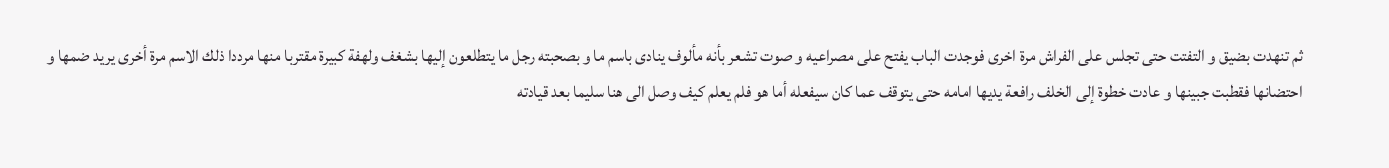ثم تنهدت بضيق و التفتت حتى تجلس على الفراش مرة اخرى فوجدت الباب يفتح على مصراعيه و صوت تشعر بأنه مألوف ينادى باسم ما و بصحبته رجل ما يتطلعون إليها بشغف ولهفة كبيرة مقتربا منها مرددا ذلك الاسم مرة أخرى يريد ضمھا و احتضانها فقطبت جبينها و عادت خطوة إلى الخلف رافعة يديها امامه حتى يتوقف عما كان سيفعله أما هو فلم يعلم كيف وصل الى هنا سليما بعد قيادته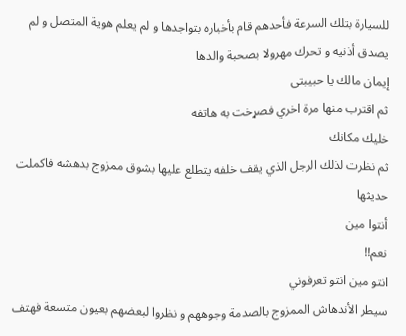للسيارة بتلك السرعة فأحدهم قام بأخباره بتواجدها و لم يعلم هوية المتصل و لم يصدق أذنيه و تحرك مهرولا بصحبة والدها
إيمان مالك يا حبيبتى
ثم اقترب منها مرة اخري فصړخت به هاتفه
خليك مكانك
ثم نظرت لذلك الرجل الذي يقف خلفه يتطلع عليها بشوق ممزوج بدهشه فاكملت حديثها
أنتوا مين
نعم!!
انتو مين انتو تعرفوني
سيطر الأندهاش الممزوج بالصدمة وجوههم و نظروا لبعضهم بعيون متسعة فهتف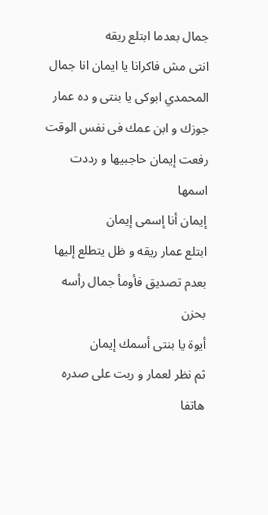جمال بعدما ابتلع ريقه
انتى مش فاكرانا يا ايمان انا جمال المحمدي ابوكى يا بنتى و ده عمار جوزك و ابن عمك فى نفس الوقت
رفعت إيمان حاجبيها و رددت اسمها
إيمان أنا إسمى إيمان
ابتلع عمار ريقه و ظل يتطلع إليها بعدم تصديق فأومأ جمال رأسه بحزن
أيوة يا بنتى أسمك إيمان
ثم نظر لعمار و ربت على صدره هاتفا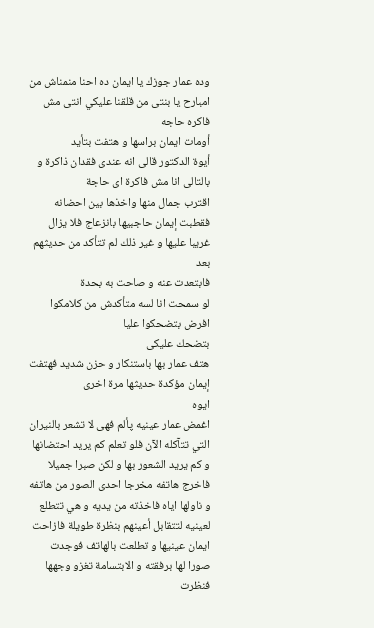وده عمار جوزك يا ايمان ده احنا منمناش من امبارح يا بنتى من قلقنا عليكي انتى مش فاكره حاجه
أومات ايمان براسها و هتفت بتأيد
أيوة الدكتور قالى انه عندى فقدان ذاكرة و بالتالى انا مش فاكرة اى حاجة
اقترب جمال منها واخذها بين احضانه فقطبت إيمان حاجبيها بانزعاج فلا يزال غريبا عليها و غير ذلك لم تتأكد من حديثهم بعد
فابتعدت عنه و صاحت به بحدة
لو سمحت انا لسه متأكدش من كلامكوا افرض بتضحكوا عليا
بتضحك عليكى
هتف عمار بها باستنكار و حزن شديد فهتفت إيمان مؤكدة حديثها مرة اخرى
ايوه
اغمض عمار عينيه پألم فهى لا تشعر بالنيران التي تتآكله الآن فلو تعلم كم يريد احتضانها و كم يريد الشعور بها و لكن صبرا جميلا فاخرج هاتفه مخرجا احدى الصور من هاتفه و ناولها اياه فاخذته من يديه و هي تتطلع لعينيه لتتقابل أعينهم بنظرة طويلة فازاحت ايمان عينيها و تطلعت بالهاتف فوجدت صورا لها برفقته و الابتسامة تغزو وجهها فنظرت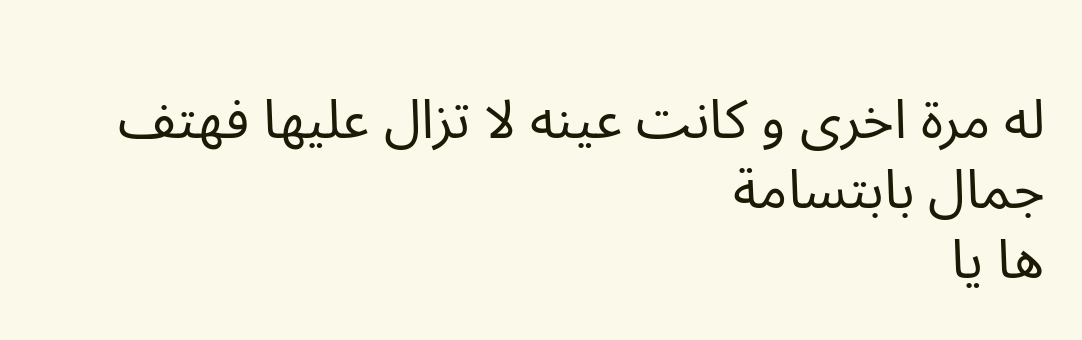له مرة اخرى و كانت عينه لا تزال عليها فهتف جمال بابتسامة
ها يا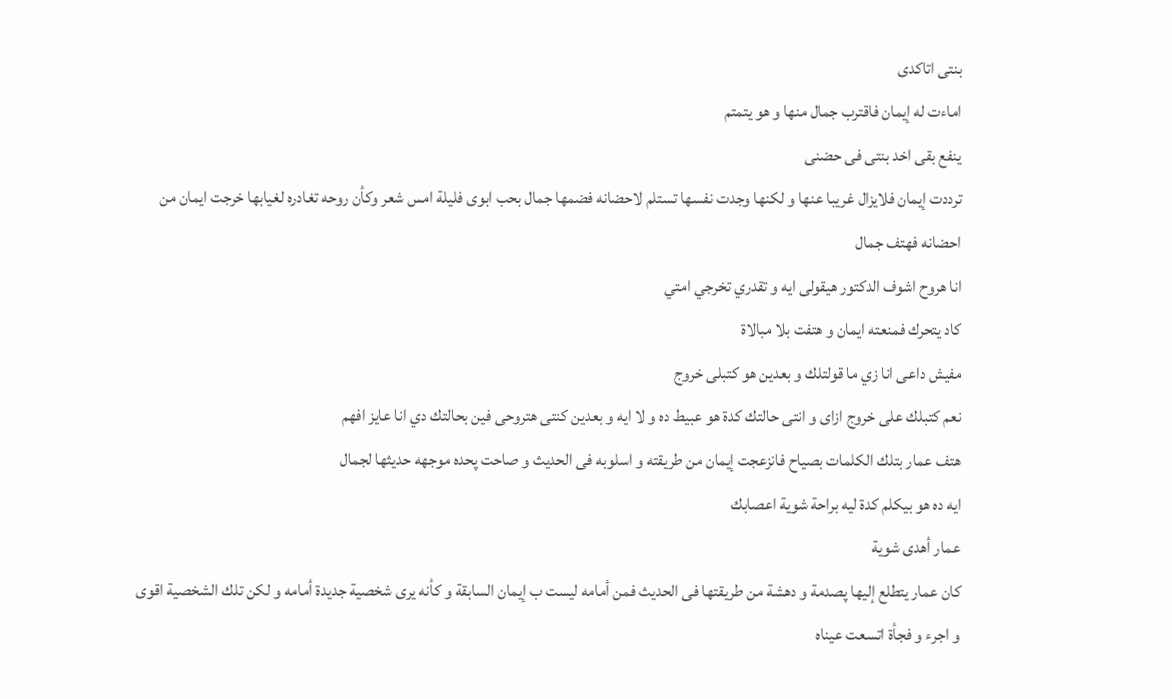بنتى اتاكدى
اماءت له إيمان فاقترب جمال منها و هو يتمتم
ينفع بقى اخد بنتى فى حضنى
ترددت إيمان فلايزال غريبا عنها و لكنها وجدت نفسها تستلم لاحضانه فضمھا جمال بحب ابوى فليلة امس شعر وكأن روحه تغادره لغيابها خرجت ايمان من احضانه فهتف جمال
انا هروح اشوف الدكتور هيقولى ايه و تقدري تخرجي امتي
كاد يتحرك فمنعته ايمان و هتفت بلا مبالاة
مفيش داعى انا زي ما قولتلك و بعدين هو كتبلى خروج
نعم كتبلك على خروج ازاى و انتى حالتك كدة هو عبيط ده و لا ايه و بعدين كنتى هتروحى فين بحالتك دي انا عايز افهم
هتف عمار بتلك الكلمات بصياح فانزعجت إيمان من طريقته و اسلوبه فى الحديث و صاحت پحده موجهه حديثها لجمال
ايه ده هو بيكلم كدة ليه براحة شوية اعصابك
عمار أهدى شوية
كان عمار يتطلع إليها پصدمة و دهشة من طريقتها فى الحديث فمن أمامه ليست ب إيمان السابقة و كأنه يرى شخصية جديدة أمامه و لكن تلك الشخصية اقوى و اجرء و فجأة اتسعت عيناه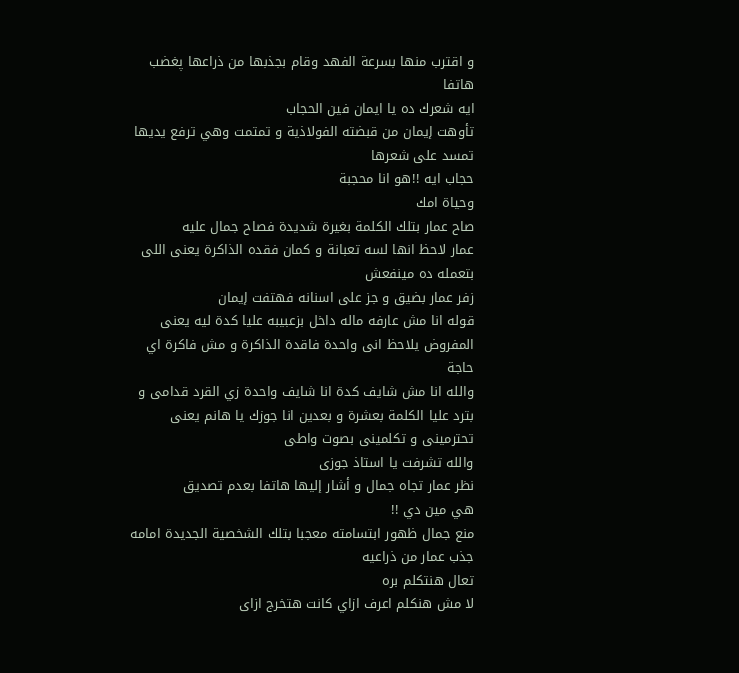و اقترب منها بسرعة الفهد وقام بجذبها من ذراعها پغضب هاتفا
ايه شعرك ده يا ايمان فين الحجاب
تأوهت إيمان من قبضته الفولاذية و تمتمت وهي ترفع يديها تمسد على شعرها
حجاب ايه !!هو انا محجبة
وحياة امك
صاح عمار بتلك الكلمة بغيرة شديدة فصاح جمال عليه
عمار لاحظ انها لسه تعبانة و كمان فقده الذاكرة يعنى اللى بتعمله ده مينفعش
زفر عمار بضيق و جز على اسنانه فهتفت إيمان
قوله انا مش عارفه ماله داخل بزعبيبه عليا كدة ليه يعنى المفروض يلاحظ انى واحدة فاقدة الذاكرة و مش فاكرة اي حاجة
والله انا مش شايف كدة انا شايف واحدة زي القرد قدامى و بترد عليا الكلمة بعشرة و بعدين انا جوزك يا هانم يعنى تحترمينى و تكلمينى بصوت واطى
والله تشرفت يا استاذ جوزى
نظر عمار تجاه جمال و أشار إليها هاتفا بعدم تصديق
هي مين دي !!
منع جمال ظهور ابتسامته معجبا بتلك الشخصية الجديدة امامه جذب عمار من ذراعيه
تعال هنتكلم بره
لا مش هنكلم اعرف ازاي كانت هتخرج ازاى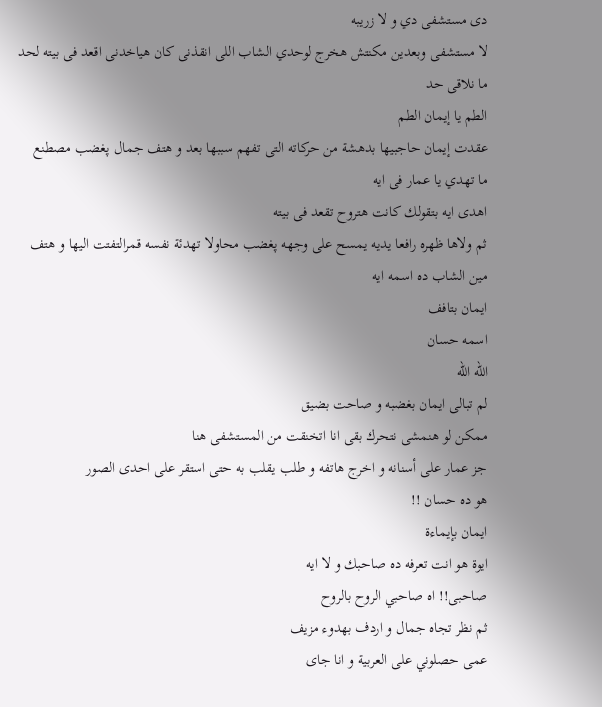دى مستشفى دي و لا زريبه
لا مستشفى وبعدين مكنتش هخرج لوحدي الشاب اللى انقذنى كان هياخدنى اقعد فى بيته لحد ما نلاقى حد
الطم يا إيمان الطم
عقدت إيمان حاجبيها بدهشة من حركاته التى تفهم سببها بعد و هتف جمال پغضب مصطنع
ما تهدي يا عمار فى ايه
اهدى ايه بتقولك كانت هتروح تقعد فى بيته
ثم ولاها ظهره رافعا يديه يمسح على وجهه پغضب محاولا تهدئة نفسه قمرالتفتت اليها و هتف
مين الشاب ده اسمه ايه
ايمان بتافف
اسمه حسان
الله الله
لم تبالى ايمان بغضبه و صاحت بضيق
ممكن لو هنمشى نتحرك بقى انا اتخنقت من المستشفى هنا
جز عمار على أسنانه و اخرج هاتفه و طلب يقلب به حتى استقر على احدى الصور
هو ده حسان !!
ايمان بإيماءة
ايوة هو انت تعرفه ده صاحبك و لا ايه
صاحبى!! اه صاحبي الروح بالروح
ثم نظر تجاه جمال و اردف بهدوء مزيف
عمى حصلوني على العربية و انا جاى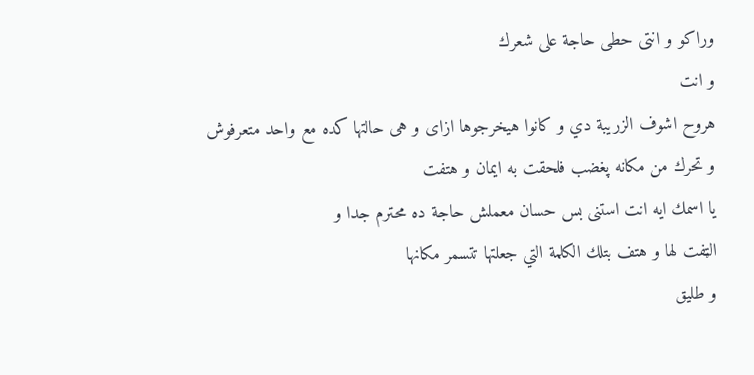وراكو و انتى حطى حاجة على شعرك
و انت
هروح اشوف الزريبة دي و كانوا هيخرجوها ازاى و هى حالتها كده مع واحد متعرفوش
و تحرك من مكانه پغضب فلحقت به ايمان و هتفت
يا اسمك ايه انت استنى بس حسان معملش حاجة ده محترم جدا و
الټفت لها و هتف بتلك الكلمة التي جعلتها تتسمر مكانها
و طليق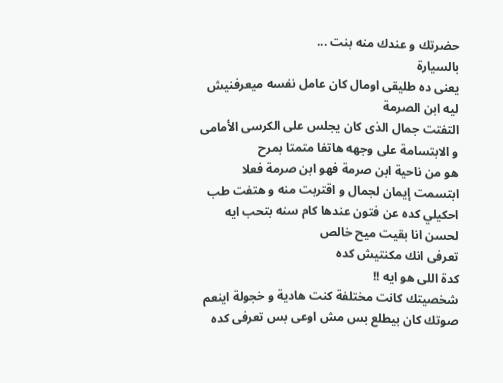حضرتك و عندك منه بنت ...
بالسيارة
يعنى ده طليقى اومال كان عامل نفسه ميعرفنيش ليه ابن الصرمة
التفتت جمال الذى كان يجلس على الكرسى الأمامى و الابتسامة على وجهه هاتفا متمتا بمرح
هو من ناحية ابن صرمة فهو ابن صرمة فعلا
ابتسمت إيمان لجمال و اقتربت منه و هتفت طب احكيلي كده عن فتون عندها كام سنه بتحب ايه لحسن انا بقيت ميح خالص
تعرفى انك مكنتيش كده
كدة اللى هو ايه !!
شخصيتك كانت مختلفة كنت هادية و خجولة اينعم صوتك كان بيطلع بس مش اوعى بس تعرفى كده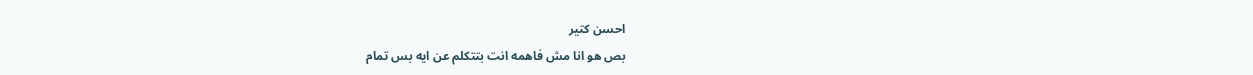احسن كتير
بص هو انا مش فاهمه انت بتتكلم عن ايه بس تمام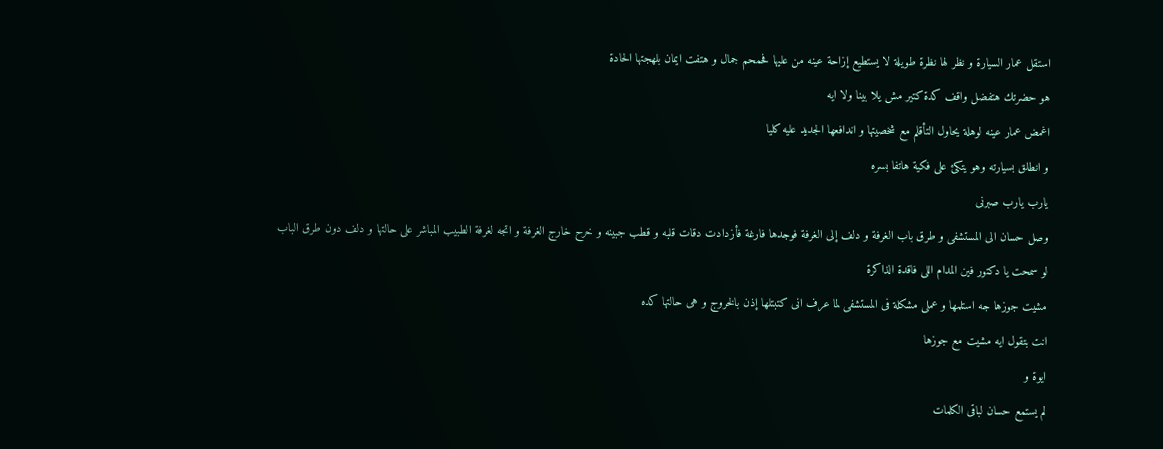استقل عمار السيارة و نظر لها نظرة طويلة لا يستطيع إزاحة عينه من عليها فحمحم جمال و هتفت ايمان بلهجتها الحادة
هو حضرتك هتفضل واقف كدة كتير مش يلا بينا ولا ايه
اغمض عمار عينه لوهلة يحاول التأقلم مع شخصيتها و اندافعها الجديد عليه كليا
و انطلق بسيارته وهو يتكئ على فكية هاتفا بسره
يارب يارب صبرنى
وصل حسان الى المستشفى و طرق باب الغرفة و دلف إلى الغرفة فوجدها فارغة فأزدادت دقات قلبه و قطب جبينه و خرح خارج الغرفة و اتجه لغرفة الطبيب المباشر على حالتها و دلف دون طرق الباب
لو سمحت يا دكتور فين المدام اللى فاقدة الذاكرة
مشيت جوزها جه استلمها و عملى مشكلة فى المستشفى لما عرف انى كتبتلها إذن بالخروج و هى حالتها كده
انت بتقول ايه مشيت مع جوزها
ايوة و
لم يستمع حسان لباقى الكلمات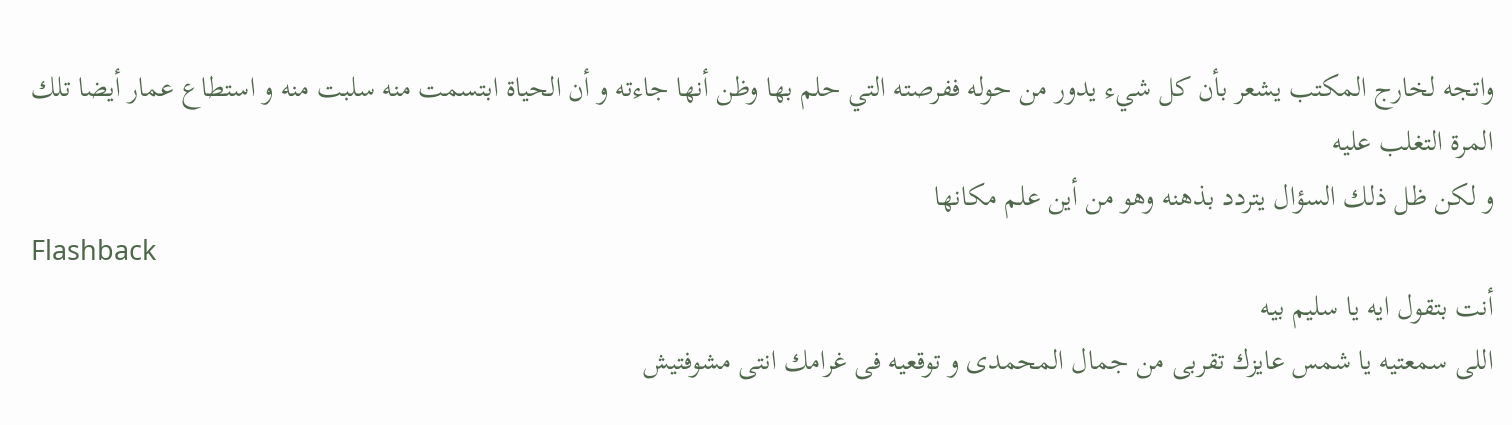واتجه لخارج المكتب يشعر بأن كل شيء يدور من حوله ففرصته التي حلم بها وظن أنها جاءته و أن الحياة ابتسمت منه سلبت منه و استطاع عمار أيضا تلك المرة التغلب عليه
و لكن ظل ذلك السؤال يتردد بذهنه وهو من أين علم مكانها
Flashback
أنت بتقول ايه يا سليم بيه
اللى سمعتيه يا شمس عايزك تقربى من جمال المحمدى و توقعيه فى غرامك انتى مشوفتيش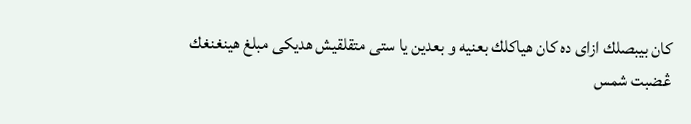كان بيبصلك ازاى ده كان هياكلك بعنيه و بعدين يا ستى متقلقيش هديكى مبلغ هينغنغك
ڠضبت شمس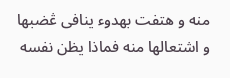منه و هتفت بهدوء ينافى ڠضبها و اشتعالها منه فماذا يظن نفسه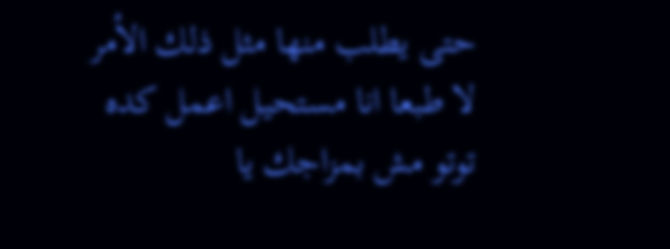حتى يطلب منها مثل ذلك الأمر
لا طبعا انا مستحيل اعمل كده
توتو مش بمزاجك يا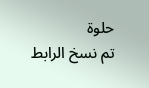حلوة
تم نسخ الرابط